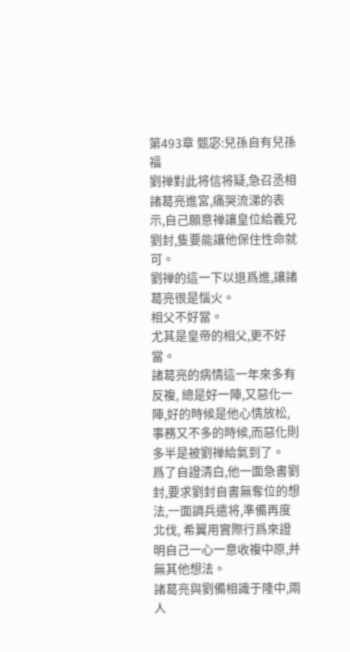第493章 甄宓:兒孫自有兒孫福
劉禅對此将信将疑,急召丞相諸葛亮進宮,痛哭流涕的表示,自己願意禅讓皇位給義兄劉封,隻要能讓他保住性命就可。
劉禅的這一下以退爲進,讓諸葛亮很是惱火。
相父不好當。
尤其是皇帝的相父,更不好當。
諸葛亮的病情這一年來多有反複, 總是好一陣,又惡化一陣,好的時候是他心情放松,事務又不多的時候,而惡化則多半是被劉禅給氣到了。
爲了自證清白,他一面急書劉封,要求劉封自書無奪位的想法,一面調兵遣将,準備再度北伐, 希翼用實際行爲來證明自己一心一意收複中原,并無其他想法。
諸葛亮與劉備相識于隆中,兩人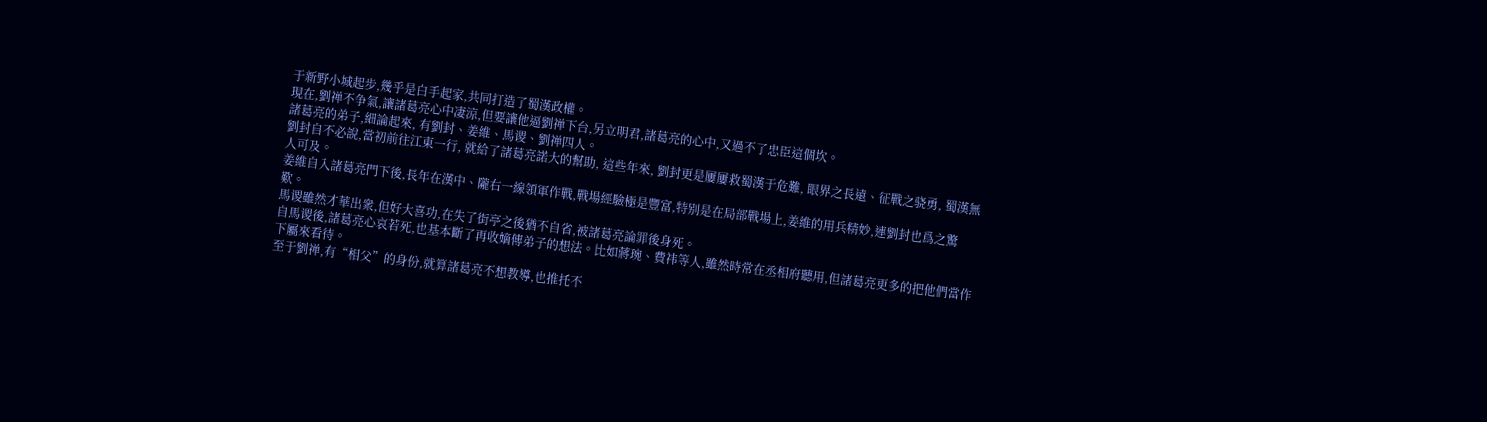于新野小城起步,幾乎是白手起家,共同打造了蜀漢政權。
現在,劉禅不争氣,讓諸葛亮心中凄涼,但要讓他逼劉禅下台,另立明君,諸葛亮的心中,又過不了忠臣這個坎。
諸葛亮的弟子,細論起來, 有劉封、姜維、馬谡、劉禅四人。
劉封自不必說,當初前往江東一行, 就給了諸葛亮諾大的幫助, 這些年來, 劉封更是屢屢救蜀漢于危難, 眼界之長遠、征戰之骁勇, 蜀漢無人可及。
姜維自入諸葛亮門下後,長年在漢中、隴右一線領軍作戰,戰場經驗極是豐富,特别是在局部戰場上,姜維的用兵精妙,連劉封也爲之驚歎。
馬谡雖然才華出衆,但好大喜功,在失了街亭之後猶不自省,被諸葛亮論罪後身死。
自馬谡後,諸葛亮心哀若死,也基本斷了再收嫡傳弟子的想法。比如蔣琬、費祎等人,雖然時常在丞相府聽用,但諸葛亮更多的把他們當作下屬來看待。
至于劉禅,有“相父”的身份,就算諸葛亮不想教導,也推托不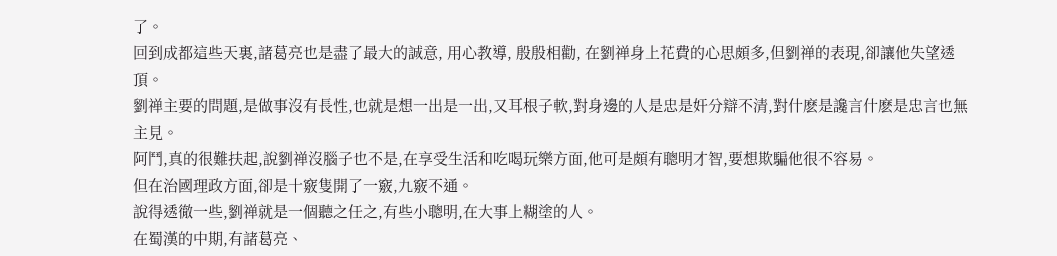了。
回到成都這些天裏,諸葛亮也是盡了最大的誠意, 用心教導, 殷殷相勸, 在劉禅身上花費的心思頗多,但劉禅的表現,卻讓他失望透頂。
劉禅主要的問題,是做事沒有長性,也就是想一出是一出,又耳根子軟,對身邊的人是忠是奸分辯不清,對什麽是讒言什麽是忠言也無主見。
阿鬥,真的很難扶起,說劉禅沒腦子也不是,在享受生活和吃喝玩樂方面,他可是頗有聰明才智,要想欺騙他很不容易。
但在治國理政方面,卻是十竅隻開了一竅,九竅不通。
說得透徹一些,劉禅就是一個聽之任之,有些小聰明,在大事上糊塗的人。
在蜀漢的中期,有諸葛亮、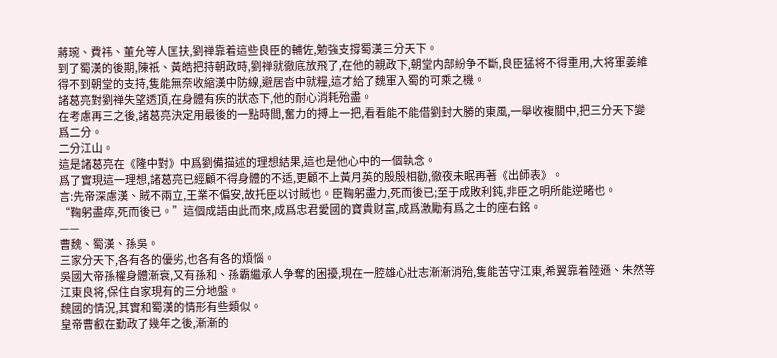蔣琬、費祎、董允等人匡扶,劉禅靠着這些良臣的輔佐,勉強支撐蜀漢三分天下。
到了蜀漢的後期,陳祇、黃皓把持朝政時,劉禅就徹底放飛了,在他的親政下,朝堂内部紛争不斷,良臣猛将不得重用,大将軍姜維得不到朝堂的支持,隻能無奈收縮漢中防線,避居沓中就糧,這才給了魏軍入蜀的可乘之機。
諸葛亮對劉禅失望透頂,在身體有疾的狀态下,他的耐心消耗殆盡。
在考慮再三之後,諸葛亮決定用最後的一點時間,奮力的搏上一把,看看能不能借劉封大勝的東風,一舉收複關中,把三分天下變爲二分。
二分江山。
這是諸葛亮在《隆中對》中爲劉備描述的理想結果,這也是他心中的一個執念。
爲了實現這一理想,諸葛亮已經顧不得身體的不适,更顧不上黃月英的殷殷相勸,徹夜未眠再著《出師表》。
言:先帝深慮漢、賊不兩立,王業不偏安,故托臣以讨賊也。臣鞠躬盡力,死而後已;至于成敗利鈍,非臣之明所能逆睹也。
“鞠躬盡瘁,死而後已。”這個成語由此而來,成爲忠君愛國的寶貴财富,成爲激勵有爲之士的座右銘。
——
曹魏、蜀漢、孫吳。
三家分天下,各有各的優劣,也各有各的煩惱。
吳國大帝孫權身體漸衰,又有孫和、孫霸繼承人争奪的困擾,現在一腔雄心壯志漸漸消殆,隻能苦守江東,希翼靠着陸遜、朱然等江東良将,保住自家現有的三分地盤。
魏國的情況,其實和蜀漢的情形有些類似。
皇帝曹叡在勤政了幾年之後,漸漸的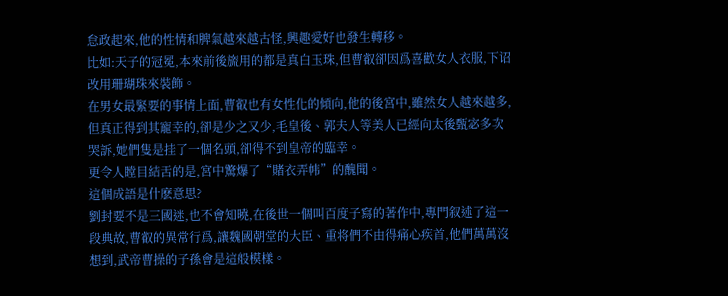怠政起來,他的性情和脾氣越來越古怪,興趣愛好也發生轉移。
比如:天子的冠冕,本來前後旒用的都是真白玉珠,但曹叡卻因爲喜歡女人衣服,下诏改用珊瑚珠來裝飾。
在男女最緊要的事情上面,曹叡也有女性化的傾向,他的後宮中,雖然女人越來越多,但真正得到其寵幸的,卻是少之又少,毛皇後、郭夫人等美人已經向太後甄宓多次哭訴,她們隻是挂了一個名頭,卻得不到皇帝的臨幸。
更令人瞠目結舌的是,宮中驚爆了“賭衣弄帏”的醜聞。
這個成語是什麽意思?
劉封要不是三國迷,也不會知曉,在後世一個叫百度子寫的著作中,專門叙述了這一段典故,曹叡的異常行爲,讓魏國朝堂的大臣、重将們不由得痛心疾首,他們萬萬沒想到,武帝曹操的子孫會是這般模樣。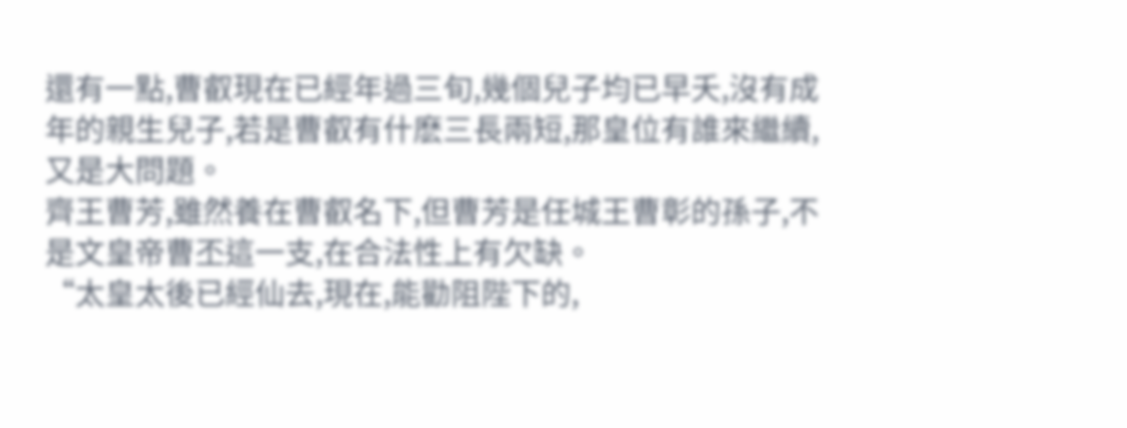還有一點,曹叡現在已經年過三旬,幾個兒子均已早夭,沒有成年的親生兒子,若是曹叡有什麽三長兩短,那皇位有誰來繼續,又是大問題。
齊王曹芳,雖然養在曹叡名下,但曹芳是任城王曹彰的孫子,不是文皇帝曹丕這一支,在合法性上有欠缺。
“太皇太後已經仙去,現在,能勸阻陛下的,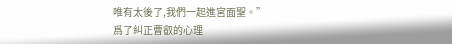唯有太後了,我們一起進宮面聖。”
爲了糾正曹叡的心理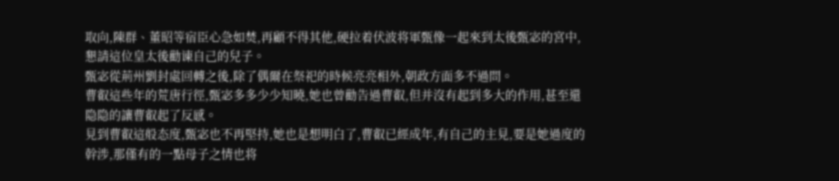取向,陳群、董昭等宿臣心急如焚,再顧不得其他,硬拉着伏波将軍甄像一起來到太後甄宓的宮中,懇請這位皇太後勸谏自己的兒子。
甄宓從荊州劉封處回轉之後,除了偶爾在祭祀的時候亮亮相外,朝政方面多不過問。
曹叡這些年的荒唐行徑,甄宓多多少少知曉,她也曾勸告過曹叡,但并沒有起到多大的作用,甚至還隐隐的讓曹叡起了反感。
見到曹叡這般态度,甄宓也不再堅持,她也是想明白了,曹叡已經成年,有自己的主見,要是她過度的幹涉,那僅有的一點母子之情也将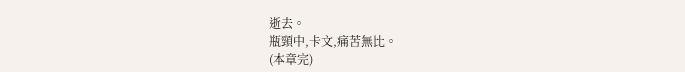逝去。
瓶頸中,卡文,痛苦無比。
(本章完)